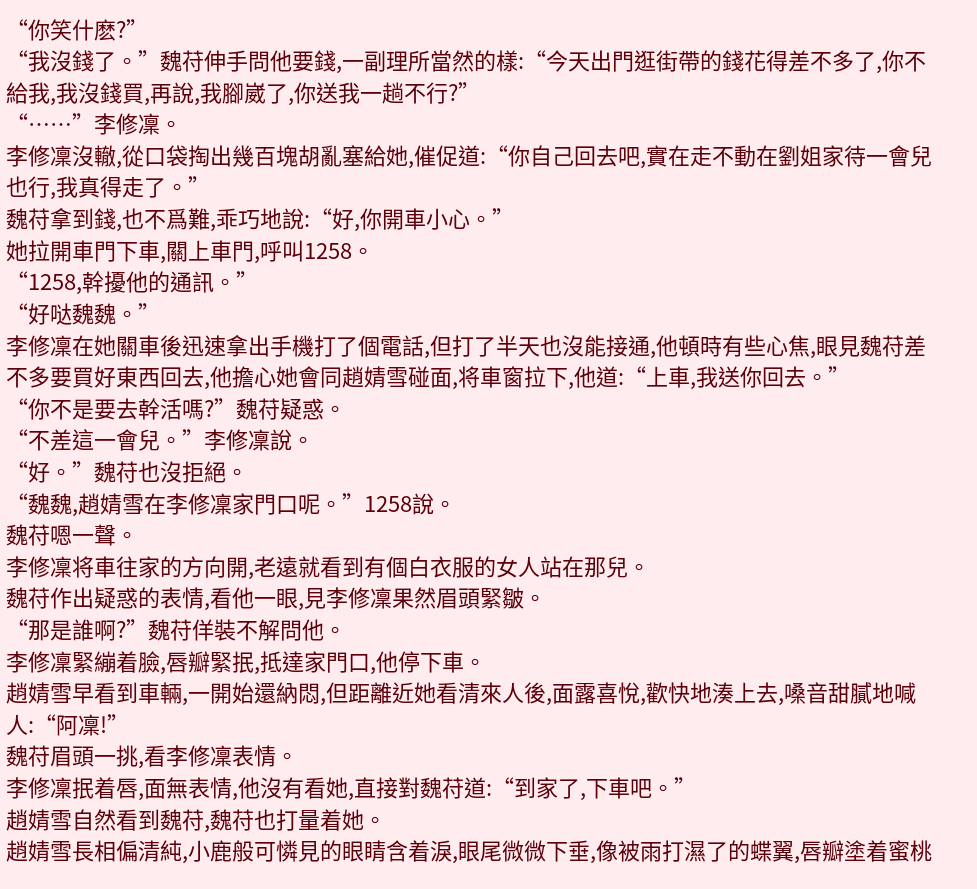“你笑什麽?”
“我沒錢了。”魏苻伸手問他要錢,一副理所當然的樣:“今天出門逛街帶的錢花得差不多了,你不給我,我沒錢買,再說,我腳崴了,你送我一趟不行?”
“……”李修凜。
李修凜沒轍,從口袋掏出幾百塊胡亂塞給她,催促道:“你自己回去吧,實在走不動在劉姐家待一會兒也行,我真得走了。”
魏苻拿到錢,也不爲難,乖巧地說:“好,你開車小心。”
她拉開車門下車,關上車門,呼叫1258。
“1258,幹擾他的通訊。”
“好哒魏魏。”
李修凜在她關車後迅速拿出手機打了個電話,但打了半天也沒能接通,他頓時有些心焦,眼見魏苻差不多要買好東西回去,他擔心她會同趙婧雪碰面,将車窗拉下,他道:“上車,我送你回去。”
“你不是要去幹活嗎?”魏苻疑惑。
“不差這一會兒。”李修凜說。
“好。”魏苻也沒拒絕。
“魏魏,趙婧雪在李修凜家門口呢。”1258說。
魏苻嗯一聲。
李修凜将車往家的方向開,老遠就看到有個白衣服的女人站在那兒。
魏苻作出疑惑的表情,看他一眼,見李修凜果然眉頭緊皺。
“那是誰啊?”魏苻佯裝不解問他。
李修凜緊繃着臉,唇瓣緊抿,抵達家門口,他停下車。
趙婧雪早看到車輛,一開始還納悶,但距離近她看清來人後,面露喜悅,歡快地湊上去,嗓音甜膩地喊人:“阿凜!”
魏苻眉頭一挑,看李修凜表情。
李修凜抿着唇,面無表情,他沒有看她,直接對魏苻道:“到家了,下車吧。”
趙婧雪自然看到魏苻,魏苻也打量着她。
趙婧雪長相偏清純,小鹿般可憐見的眼睛含着淚,眼尾微微下垂,像被雨打濕了的蝶翼,唇瓣塗着蜜桃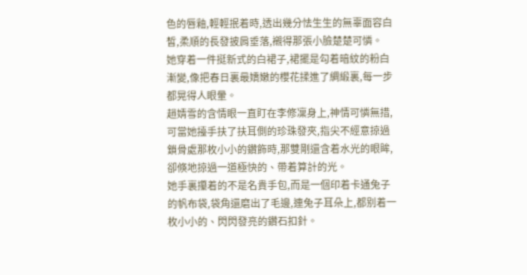色的唇釉,輕輕抿着時,透出幾分怯生生的無辜面容白皙,柔順的長發披肩垂落,襯得那張小臉楚楚可憐。
她穿着一件挺新式的白裙子,裙擺是勾着暗紋的粉白漸變,像把春日裏最嬌嫩的櫻花揉進了綢緞裏,每一步都晃得人眼暈。
趙婧雪的含情眼一直盯在李修凜身上,神情可憐無措,可當她擡手扶了扶耳側的珍珠發夾,指尖不經意掠過鎖骨處那枚小小的鑽飾時,那雙剛還含着水光的眼眸,卻倏地掠過一道極快的、帶着算計的光。
她手裏攥着的不是名貴手包,而是一個印着卡通兔子的帆布袋,袋角還磨出了毛邊,連兔子耳朵上,都别着一枚小小的、閃閃發亮的鑽石扣針。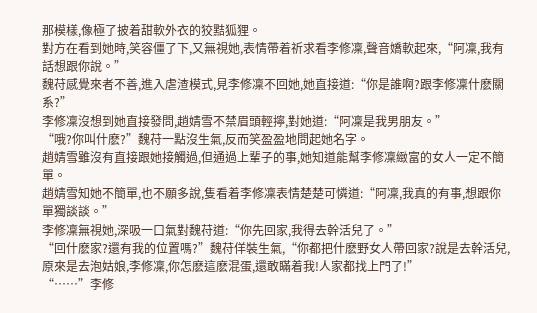那模樣,像極了披着甜軟外衣的狡黠狐狸。
對方在看到她時,笑容僵了下,又無視她,表情帶着祈求看李修凜,聲音嬌軟起來,“阿凜,我有話想跟你說。”
魏苻感覺來者不善,進入虐渣模式,見李修凜不回她,她直接道:“你是誰啊?跟李修凜什麽關系?”
李修凜沒想到她直接發問,趙婧雪不禁眉頭輕擰,對她道:“阿凜是我男朋友。”
“哦?你叫什麽?”魏苻一點沒生氣,反而笑盈盈地問起她名字。
趙婧雪雖沒有直接跟她接觸過,但通過上輩子的事,她知道能幫李修凜緻富的女人一定不簡單。
趙婧雪知她不簡單,也不願多說,隻看着李修凜表情楚楚可憐道:“阿凜,我真的有事,想跟你單獨談談。”
李修凜無視她,深吸一口氣對魏苻道:“你先回家,我得去幹活兒了。”
“回什麽家?還有我的位置嗎?”魏苻佯裝生氣,“你都把什麽野女人帶回家?說是去幹活兒,原來是去泡姑娘,李修凜,你怎麽這麽混蛋,還敢瞞着我!人家都找上門了!”
“……”李修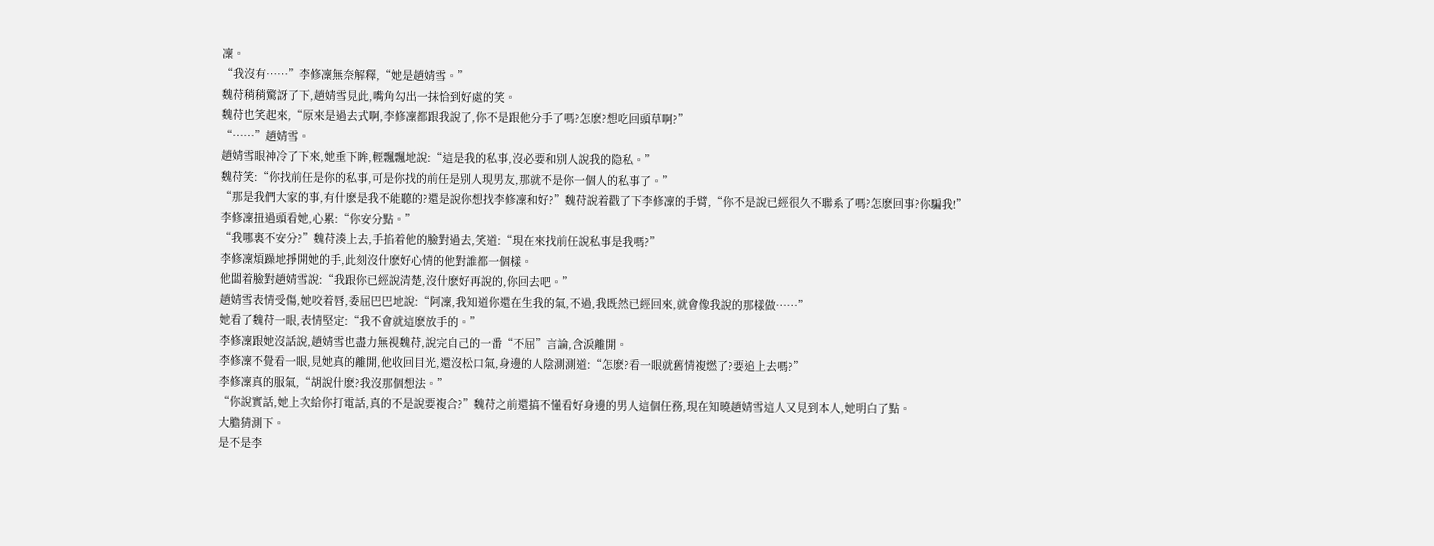凜。
“我沒有……”李修凜無奈解釋,“她是趙婧雪。”
魏苻稍稍驚訝了下,趙婧雪見此,嘴角勾出一抹恰到好處的笑。
魏苻也笑起來,“原來是過去式啊,李修凜都跟我說了,你不是跟他分手了嗎?怎麽?想吃回頭草啊?”
“……”趙婧雪。
趙婧雪眼神冷了下來,她垂下眸,輕飄飄地說:“這是我的私事,沒必要和别人說我的隐私。”
魏苻笑:“你找前任是你的私事,可是你找的前任是别人現男友,那就不是你一個人的私事了。”
“那是我們大家的事,有什麽是我不能聽的?還是說你想找李修凜和好?”魏苻說着戳了下李修凜的手臂,“你不是說已經很久不聯系了嗎?怎麽回事?你騙我!”
李修凜扭過頭看她,心累:“你安分點。”
“我哪裏不安分?”魏苻湊上去,手掐着他的臉對過去,笑道:“現在來找前任說私事是我嗎?”
李修凜煩躁地掙開她的手,此刻沒什麽好心情的他對誰都一個樣。
他闆着臉對趙婧雪說:“我跟你已經說清楚,沒什麽好再說的,你回去吧。”
趙婧雪表情受傷,她咬着唇,委屈巴巴地說:“阿凜,我知道你還在生我的氣,不過,我既然已經回來,就會像我說的那樣做……”
她看了魏苻一眼,表情堅定:“我不會就這麽放手的。”
李修凜跟她沒話說,趙婧雪也盡力無視魏苻,說完自己的一番“不屈”言論,含淚離開。
李修凜不覺看一眼,見她真的離開,他收回目光,還沒松口氣,身邊的人陰測測道:“怎麽?看一眼就舊情複燃了?要追上去嗎?”
李修凜真的服氣,“胡說什麽?我沒那個想法。”
“你說實話,她上次給你打電話,真的不是說要複合?”魏苻之前還搞不懂看好身邊的男人這個任務,現在知曉趙婧雪這人又見到本人,她明白了點。
大膽猜測下。
是不是李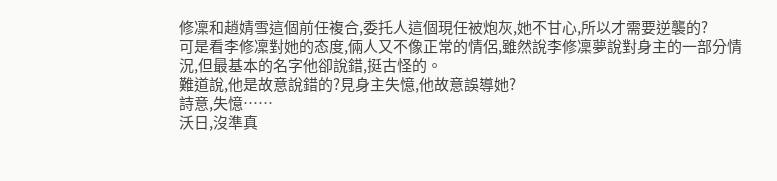修凜和趙婧雪這個前任複合,委托人這個現任被炮灰,她不甘心,所以才需要逆襲的?
可是看李修凜對她的态度,倆人又不像正常的情侶,雖然說李修凜夢說對身主的一部分情況,但最基本的名字他卻說錯,挺古怪的。
難道說,他是故意說錯的?見身主失憶,他故意誤導她?
詩意,失憶……
沃日,沒準真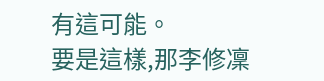有這可能。
要是這樣,那李修凜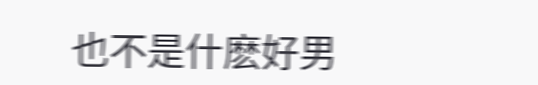也不是什麽好男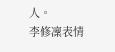人。
李修凜表情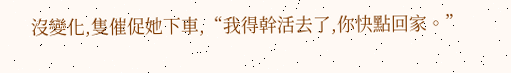沒變化,隻催促她下車,“我得幹活去了,你快點回家。”